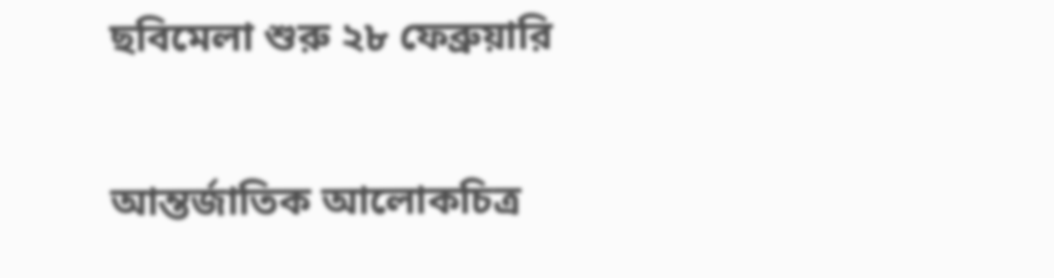ছবিমেলা শুরু ২৮ ফেব্রুয়ারি

আন্তর্জাতিক আলোকচিত্র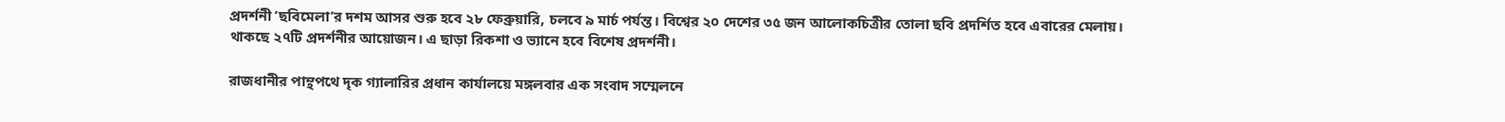প্রদর্শনী ‘ছবিমেলা’র দশম আসর শুরু হবে ২৮ ফেব্রুয়ারি, চলবে ৯ মার্চ পর্যন্ত। বিশ্বের ২০ দেশের ৩৫ জন আলোকচিত্রীর তোলা ছবি প্রদর্শিত হবে এবারের মেলায়। থাকছে ২৭টি প্রদর্শনীর আয়োজন। এ ছাড়া রিকশা ও ভ্যানে হবে বিশেষ প্রদর্শনী।

রাজধানীর পান্থপথে দৃক গ্যালারির প্রধান কার্যালয়ে মঙ্গলবার এক সংবাদ সম্মেলনে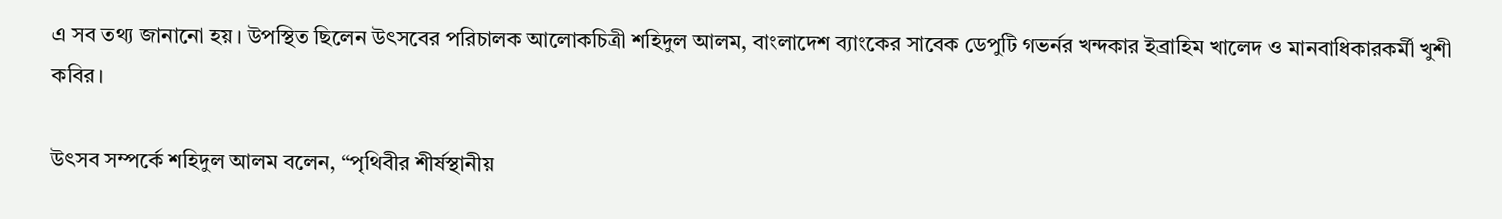এ সব তথ্য জানানো হয়। উপস্থিত ছিলেন উৎসবের পরিচালক আলোকচিত্রী শহিদুল আলম, বাংলাদেশ ব্যাংকের সাবেক ডেপুটি গভর্নর খন্দকার ইব্রাহিম খালেদ ও মানবাধিকারকর্মী খুশী কবির।

উৎসব সম্পর্কে শহিদুল আলম বলেন, “পৃথিবীর শীর্ষস্থানীয়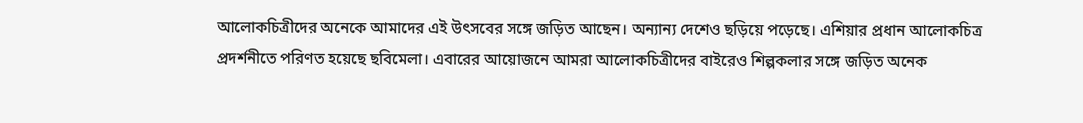আলোকচিত্রীদের অনেকে আমাদের এই উৎসবের সঙ্গে জড়িত আছেন। অন্যান্য দেশেও ছড়িয়ে পড়েছে। এশিয়ার প্রধান আলোকচিত্র প্রদর্শনীতে পরিণত হয়েছে ছবিমেলা। এবারের আয়োজনে আমরা আলোকচিত্রীদের বাইরেও শিল্পকলার সঙ্গে জড়িত অনেক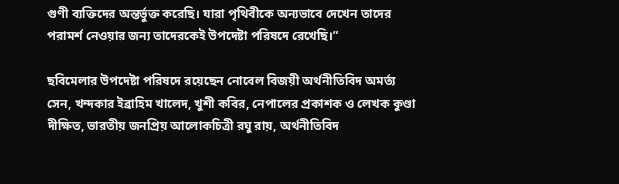গুণী ব্যক্তিদের অন্তর্ভুক্ত করেছি। যারা পৃথিবীকে অন্যভাবে দেখেন তাদের পরামর্শ নেওয়ার জন্য তাদেরকেই উপদেষ্টা পরিষদে রেখেছি।”

ছবিমেলার উপদেষ্টা পরিষদে রয়েছেন নোবেল বিজয়ী অর্থনীতিবিদ অমর্ত্য সেন, খন্দকার ইব্রাহিম খালেদ, খুশী কবির, নেপালের প্রকাশক ও লেখক কুণ্ডা দীক্ষিত, ভারতীয় জনপ্রিয় আলোকচিত্রী রঘু রায়, অর্থনীতিবিদ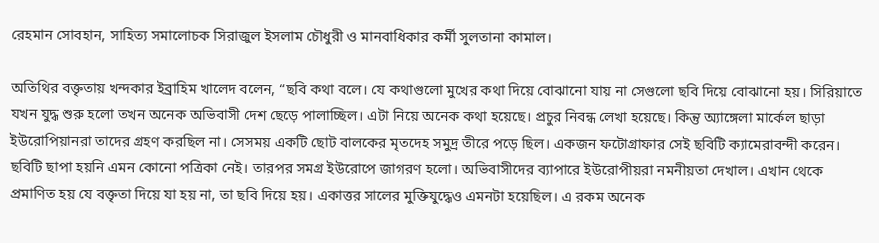রেহমান সোবহান, সাহিত্য সমালোচক সিরাজুল ইসলাম চৌধুরী ও মানবাধিকার কর্মী সুলতানা কামাল।

অতিথির বক্তৃতায় খন্দকার ইব্রাহিম খালেদ বলেন, “ছবি কথা বলে। যে কথাগুলো মুখের কথা দিয়ে বোঝানো যায় না সেগুলো ছবি দিয়ে বোঝানো হয়। সিরিয়াতে যখন যুদ্ধ শুরু হলো তখন অনেক অভিবাসী দেশ ছেড়ে পালাচ্ছিল। এটা নিয়ে অনেক কথা হয়েছে। প্রচুর নিবন্ধ লেখা হয়েছে। ‍কিন্তু অ্যাঙ্গেলা মার্কেল ছাড়া ইউরোপিয়ানরা তাদের গ্রহণ করছিল না। সেসময় একটি ছোট বালকের মৃতদেহ সমুদ্র তীরে পড়ে ছিল। একজন ফটোগ্রাফার সেই ছবিটি ক্যামেরাবন্দী করেন। ছবিটি ছাপা হয়নি এমন কোনো পত্রিকা নেই। তারপর সমগ্র ইউরোপে জাগরণ হলো। অভিবাসীদের ব্যাপারে ইউরোপীয়রা নমনীয়তা দেখাল। এখান থেকে প্রমাণিত হয় যে বক্তৃতা দিয়ে যা হয় না, তা ছবি দিয়ে হয়। একাত্তর সালের মুক্তিযুদ্ধেও এমনটা হয়েছিল। এ রকম অনেক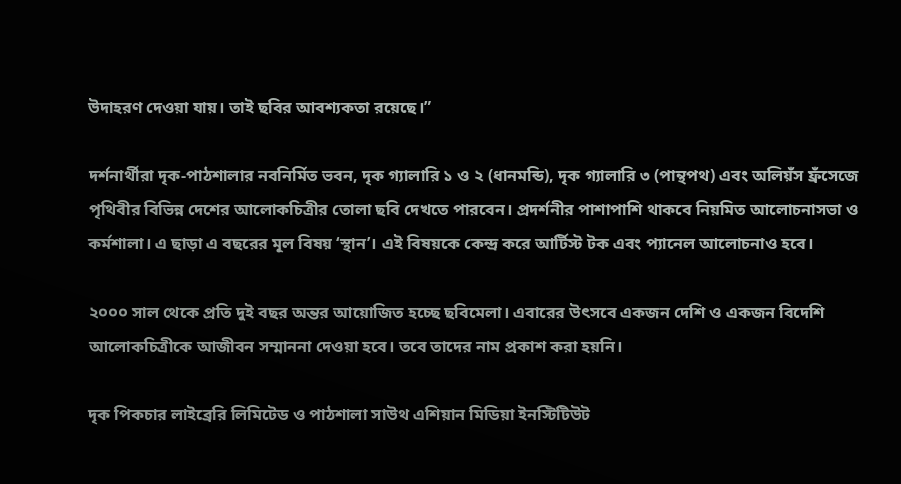উদাহরণ দেওয়া যায়। তাই ছবির আবশ্যকতা রয়েছে।”

দর্শনার্থীরা দৃক-পাঠশালার নবনির্মিত ভবন, দৃক গ্যালারি ১ ও ২ (ধানমন্ডি), দৃক গ্যালারি ৩ (পান্থপথ) এবং অলিয়ঁস ফ্রঁসেজে পৃথিবীর বিভিন্ন দেশের আলোকচিত্রীর তোলা ছবি দেখতে পারবেন। প্রদর্শনীর পাশাপাশি থাকবে নিয়মিত আলোচনাসভা ও কর্মশালা। এ ছাড়া এ বছরের মূল বিষয় ‘স্থান’। এই বিষয়কে কেন্দ্র করে আর্টিস্ট টক এবং প্যানেল আলোচনাও হবে।

২০০০ সাল থেকে প্রতি দুই বছর অন্তর আয়োজিত হচ্ছে ছবিমেলা। এবারের উৎসবে একজন দেশি ও একজন বিদেশি আলোকচিত্রীকে আজীবন সম্মাননা দেওয়া হবে। তবে তাদের নাম প্রকাশ করা হয়নি।

দৃক পিকচার লাইব্রেরি লিমিটেড ও পাঠশালা সাউথ এশিয়ান মিডিয়া ইনস্টিটিউট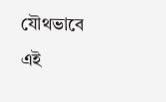যৌথভাবে এই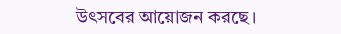উৎসবের আয়োজন করছে।